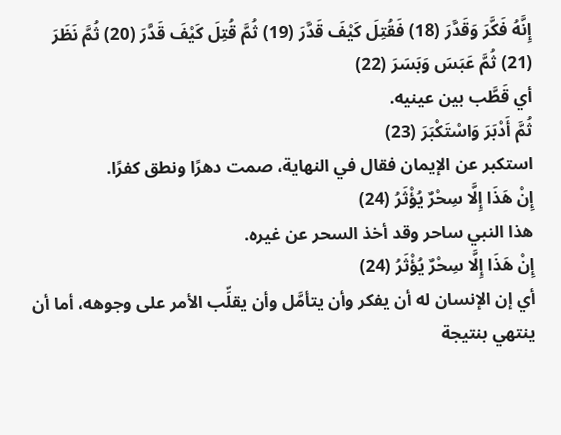إِنَّهُ فَكَّرَ وَقَدَّرَ (18) فَقُتِلَ كَيْفَ قَدَّرَ (19) ثُمَّ قُتِلَ كَيْفَ قَدَّرَ (20) ثُمَّ نَظَرَ (21) ثُمَّ عَبَسَ وَبَسَرَ (22)
أي قَطَّب بين عينيه.
ثُمَّ أَدْبَرَ وَاسْتَكْبَرَ (23)
استكبر عن الإيمان فقال في النهاية، صمت دهرًا ونطق كفرًا.
إِنْ هَذَا إِلَّا سِحْرٌ يُؤْثَرُ (24)
هذا النبي ساحر وقد أخذ السحر عن غيره.
إِنْ هَذَا إِلَّا سِحْرٌ يُؤْثَرُ (24)
أي إن الإنسان له أن يفكر وأن يتأمَّل وأن يقلِّب الأمر على وجوهه، أما أن ينتهي بنتيجة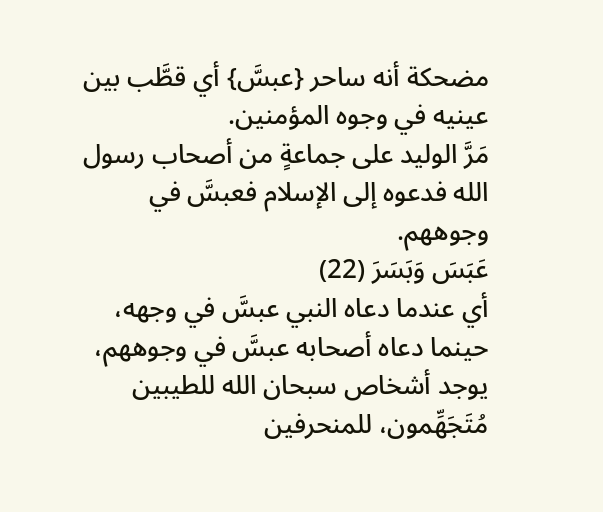مضحكة أنه ساحر {عبسَّ} أي قطَّب بين عينيه في وجوه المؤمنين.
مَرَّ الوليد على جماعةٍ من أصحاب رسول الله فدعوه إلى الإسلام فعبسَّ في وجوههم.
عَبَسَ وَبَسَرَ (22)
أي عندما دعاه النبي عبسَّ في وجهه، حينما دعاه أصحابه عبسَّ في وجوههم، يوجد أشخاص سبحان الله للطيبين مُتَجَهِّمون، للمنحرفين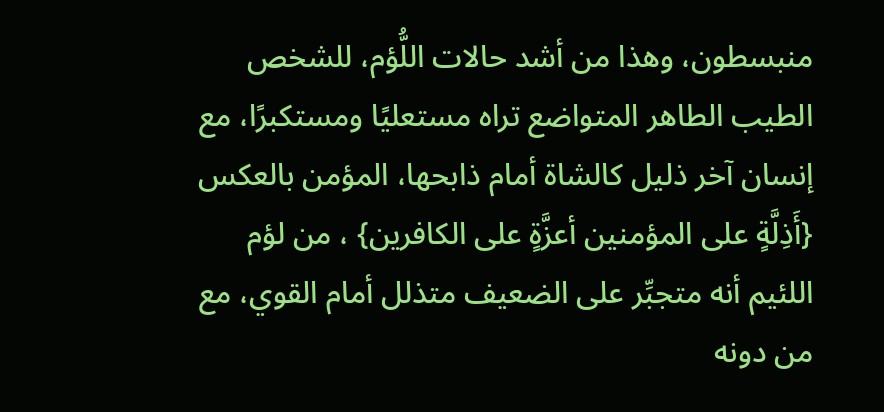منبسطون، وهذا من أشد حالات اللُّؤم، للشخص الطيب الطاهر المتواضع تراه مستعليًا ومستكبرًا، مع إنسان آخر ذليل كالشاة أمام ذابحها، المؤمن بالعكس {أَذِلَّةٍ على المؤمنين أعزَّةٍ على الكافرين} ، من لؤم اللئيم أنه متجبِّر على الضعيف متذلل أمام القوي، مع من دونه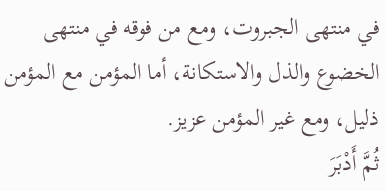في منتهى الجبروت، ومع من فوقه في منتهى الخضوع والذل والاستكانة، أما المؤمن مع المؤمن ذليل، ومع غير المؤمن عزيز.
ثُمَّ أَدْبَرَ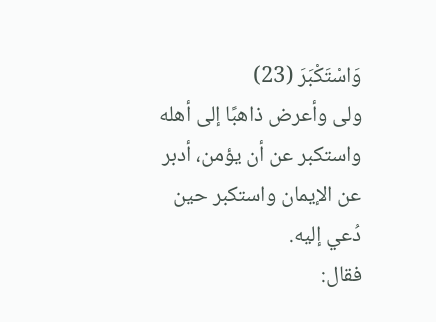وَاسْتَكْبَرَ (23)
ولى وأعرض ذاهبًا إلى أهله واستكبر عن أن يؤمن، أدبر عن الإيمان واستكبر حين دُعي إليه.
فقال: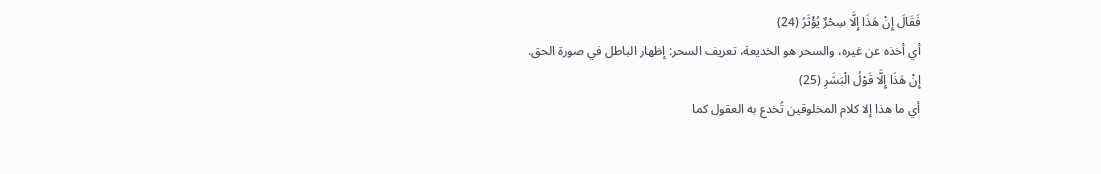فَقَالَ إِنْ هَذَا إِلَّا سِحْرٌ يُؤْثَرُ (24)
أي أخذه عن غيره، والسحر هو الخديعة، تعريف السحر: إظهار الباطل في صورة الحق.
إِنْ هَذَا إِلَّا قَوْلُ الْبَشَرِ (25)
أي ما هذا إلا كلام المخلوقين تُخدع به العقول كما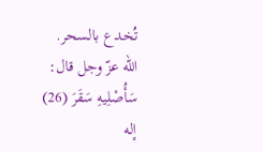تُخدع بالسحر.
الله عزّ وجل قال:
سَأُصْلِيهِ سَقَرَ (26)
إله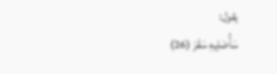يقول:
سَأُصْلِيهِ سَقَرَ (26)